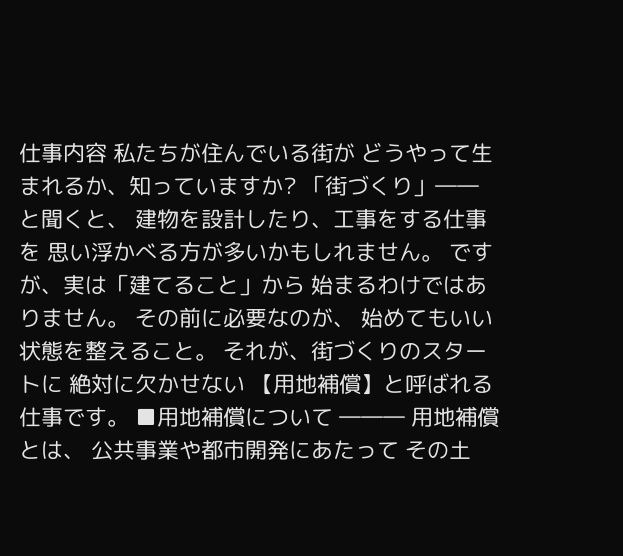仕事内容 私たちが住んでいる街が どうやって生まれるか、知っていますか? 「街づくり」――と聞くと、 建物を設計したり、工事をする仕事を 思い浮かべる方が多いかもしれません。 ですが、実は「建てること」から 始まるわけではありません。 その前に必要なのが、 始めてもいい状態を整えること。 それが、街づくりのスタートに 絶対に欠かせない 【用地補償】と呼ばれる仕事です。 ■用地補償について ――― 用地補償とは、 公共事業や都市開発にあたって その土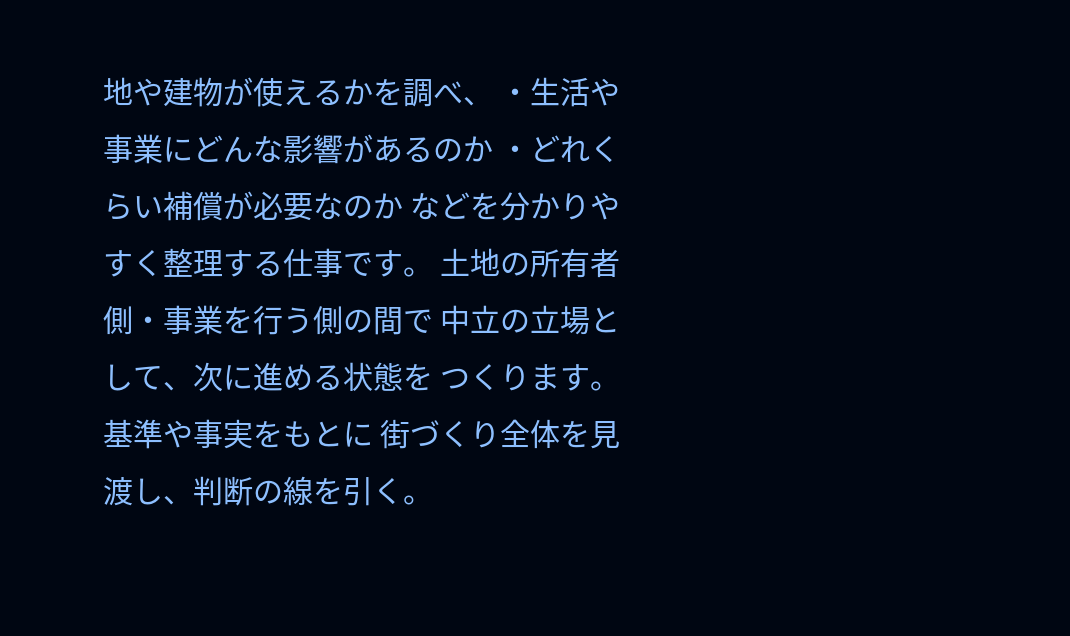地や建物が使えるかを調べ、 ・生活や事業にどんな影響があるのか ・どれくらい補償が必要なのか などを分かりやすく整理する仕事です。 土地の所有者側・事業を行う側の間で 中立の立場として、次に進める状態を つくります。基準や事実をもとに 街づくり全体を見渡し、判断の線を引く。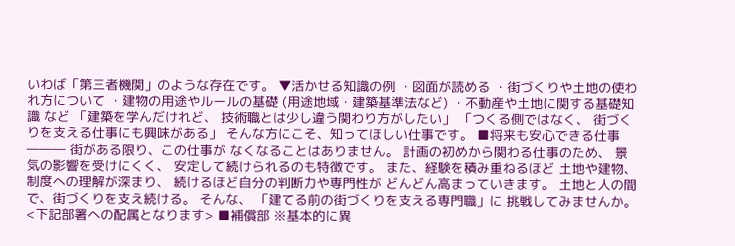いわば「第三者機関」のような存在です。 ▼活かせる知識の例 ・図面が読める ・街づくりや土地の使われ方について ・建物の用途やルールの基礎 (用途地域・建築基準法など) ・不動産や土地に関する基礎知識 など 「建築を学んだけれど、 技術職とは少し違う関わり方がしたい」 「つくる側ではなく、 街づくりを支える仕事にも興味がある」 そんな方にこそ、知ってほしい仕事です。 ■将来も安心できる仕事 ――― 街がある限り、この仕事が なくなることはありません。 計画の初めから関わる仕事のため、 景気の影響を受けにくく、 安定して続けられるのも特徴です。 また、経験を積み重ねるほど 土地や建物、制度への理解が深まり、 続けるほど自分の判断力や専門性が どんどん高まっていきます。 土地と人の間で、街づくりを支え続ける。 そんな、 「建てる前の街づくりを支える専門職」に 挑戦してみませんか。 <下記部署への配属となります> ■補償部 ※基本的に異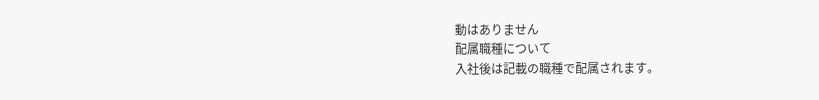動はありません
配属職種について
入社後は記載の職種で配属されます。